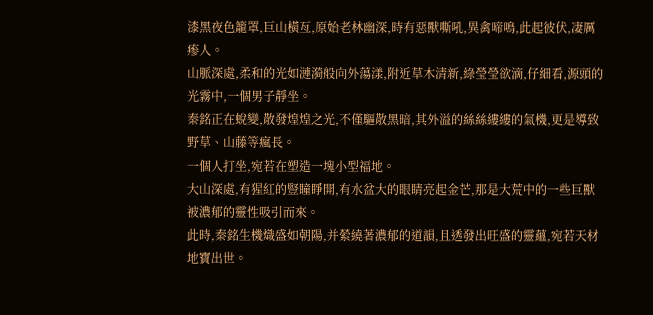漆黑夜色籠罩,巨山橫亙,原始老林幽深,時有惡獸嘶吼,異禽啼鳴,此起彼伏,凄厲瘆人。
山脈深處,柔和的光如漣漪般向外蕩漾,附近草木清新,綠瑩瑩欲滴,仔細看,源頭的光霧中,一個男子靜坐。
秦銘正在蛻變,散發煌煌之光,不僅驅散黑暗,其外溢的絲絲縷縷的氣機,更是導致野草、山藤等瘋長。
一個人打坐,宛若在塑造一塊小型福地。
大山深處,有猩紅的豎瞳睜開,有水盆大的眼睛亮起金芒,那是大荒中的一些巨獸被濃郁的靈性吸引而來。
此時,秦銘生機熾盛如朝陽,并縈繞著濃郁的道韻,且透發出旺盛的靈蘊,宛若天材地寶出世。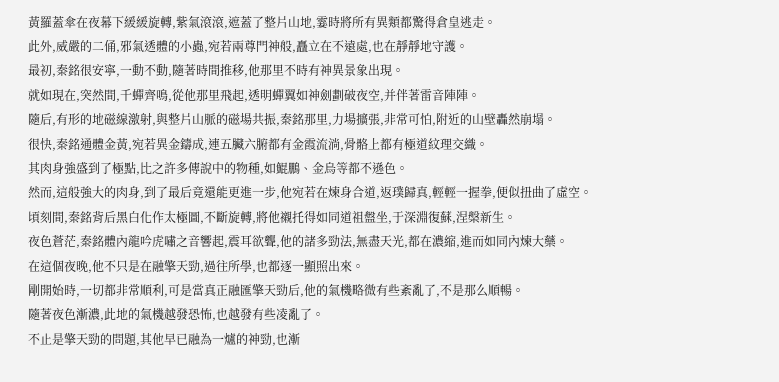黃羅蓋傘在夜幕下緩緩旋轉,紫氣滾滾,遮蓋了整片山地,霎時將所有異類都驚得倉皇逃走。
此外,威嚴的二俑,邪氣透體的小蟲,宛若兩尊門神般,矗立在不遠處,也在靜靜地守護。
最初,秦銘很安寧,一動不動,隨著時間推移,他那里不時有神異景象出現。
就如現在,突然間,千蟬齊鳴,從他那里飛起,透明蟬翼如神劍劃破夜空,并伴著雷音陣陣。
隨后,有形的地磁線激射,與整片山脈的磁場共振,秦銘那里,力場擴張,非常可怕,附近的山壁轟然崩塌。
很快,秦銘通體金黃,宛若異金鑄成,連五臟六腑都有金霞流淌,骨骼上都有極道紋理交織。
其肉身強盛到了極點,比之許多傳說中的物種,如鯤鵬、金烏等都不遜色。
然而,這般強大的肉身,到了最后竟還能更進一步,他宛若在煉身合道,返璞歸真,輕輕一握拳,便似扭曲了虛空。
頃刻間,秦銘背后黑白化作太極圖,不斷旋轉,將他襯托得如同道祖盤坐,于深淵復蘇,涅槃新生。
夜色蒼茫,秦銘體內龍吟虎嘯之音響起,震耳欲聾,他的諸多勁法,無盡天光,都在濃縮,進而如同內煉大藥。
在這個夜晚,他不只是在融擎天勁,過往所學,也都逐一顯照出來。
剛開始時,一切都非常順利,可是當真正融匯擎天勁后,他的氣機略微有些紊亂了,不是那么順暢。
隨著夜色漸濃,此地的氣機越發恐怖,也越發有些凌亂了。
不止是擎天勁的問題,其他早已融為一爐的神勁,也漸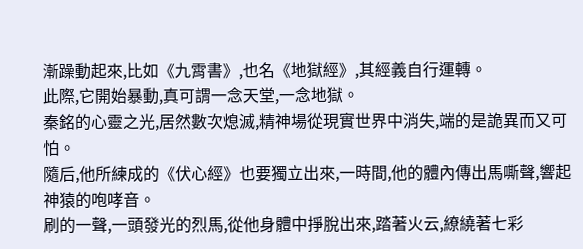漸躁動起來,比如《九霄書》,也名《地獄經》,其經義自行運轉。
此際,它開始暴動,真可謂一念天堂,一念地獄。
秦銘的心靈之光,居然數次熄滅,精神場從現實世界中消失,端的是詭異而又可怕。
隨后,他所練成的《伏心經》也要獨立出來,一時間,他的體內傳出馬嘶聲,響起神猿的咆哮音。
刷的一聲,一頭發光的烈馬,從他身體中掙脫出來,踏著火云,繚繞著七彩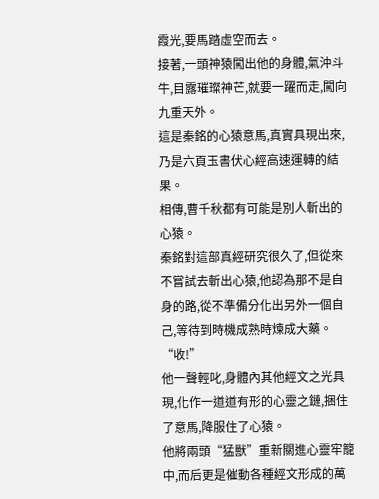霞光,要馬踏虛空而去。
接著,一頭神猿闖出他的身體,氣沖斗牛,目露璀璨神芒,就要一躍而走,闖向九重天外。
這是秦銘的心猿意馬,真實具現出來,乃是六頁玉書伏心經高速運轉的結果。
相傳,曹千秋都有可能是別人斬出的心猿。
秦銘對這部真經研究很久了,但從來不嘗試去斬出心猿,他認為那不是自身的路,從不準備分化出另外一個自己,等待到時機成熟時煉成大藥。
“收!”
他一聲輕叱,身體內其他經文之光具現,化作一道道有形的心靈之鏈,捆住了意馬,降服住了心猿。
他將兩頭“猛獸”重新關進心靈牢籠中,而后更是催動各種經文形成的萬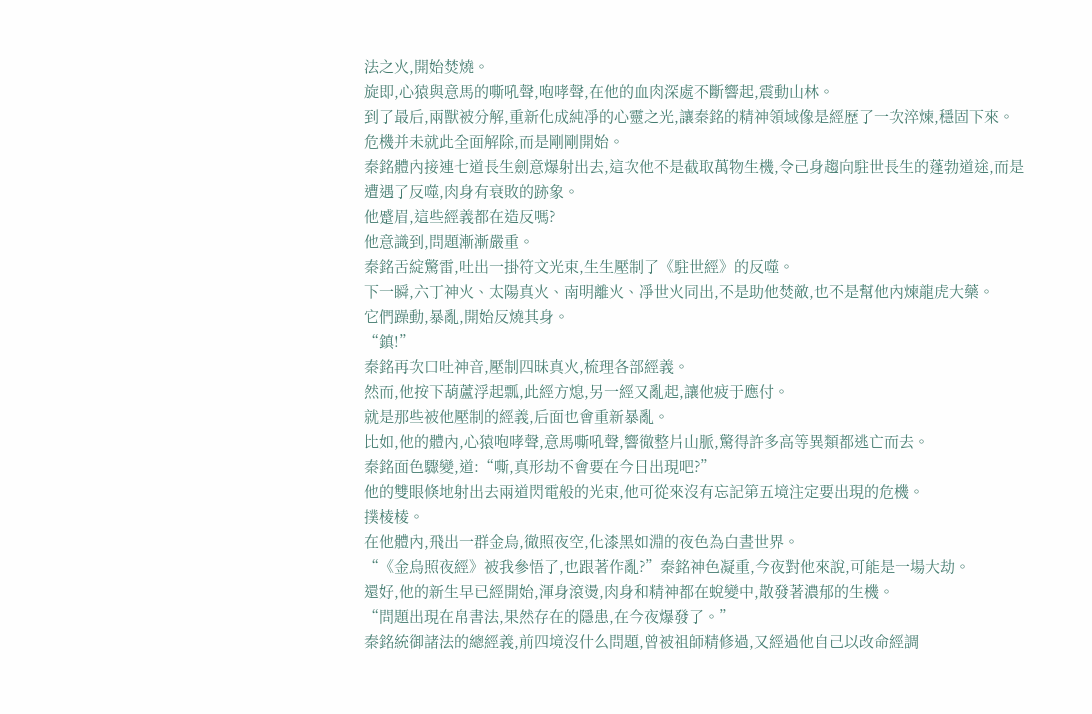法之火,開始焚燒。
旋即,心猿與意馬的嘶吼聲,咆哮聲,在他的血肉深處不斷響起,震動山林。
到了最后,兩獸被分解,重新化成純凈的心靈之光,讓秦銘的精神領域像是經歷了一次淬煉,穩固下來。
危機并未就此全面解除,而是剛剛開始。
秦銘體內接連七道長生劍意爆射出去,這次他不是截取萬物生機,令己身趨向駐世長生的蓬勃道途,而是遭遇了反噬,肉身有衰敗的跡象。
他蹙眉,這些經義都在造反嗎?
他意識到,問題漸漸嚴重。
秦銘舌綻驚雷,吐出一掛符文光束,生生壓制了《駐世經》的反噬。
下一瞬,六丁神火、太陽真火、南明離火、凈世火同出,不是助他焚敵,也不是幫他內煉龍虎大藥。
它們躁動,暴亂,開始反燒其身。
“鎮!”
秦銘再次口吐神音,壓制四昧真火,梳理各部經義。
然而,他按下葫蘆浮起瓢,此經方熄,另一經又亂起,讓他疲于應付。
就是那些被他壓制的經義,后面也會重新暴亂。
比如,他的體內,心猿咆哮聲,意馬嘶吼聲,響徹整片山脈,驚得許多高等異類都逃亡而去。
秦銘面色驟變,道:“嘶,真形劫不會要在今日出現吧?”
他的雙眼倏地射出去兩道閃電般的光束,他可從來沒有忘記第五境注定要出現的危機。
撲棱棱。
在他體內,飛出一群金烏,徹照夜空,化漆黑如淵的夜色為白晝世界。
“《金烏照夜經》被我參悟了,也跟著作亂?”秦銘神色凝重,今夜對他來說,可能是一場大劫。
還好,他的新生早已經開始,渾身滾燙,肉身和精神都在蛻變中,散發著濃郁的生機。
“問題出現在帛書法,果然存在的隱患,在今夜爆發了。”
秦銘統御諸法的總經義,前四境沒什么問題,曾被祖師精修過,又經過他自己以改命經調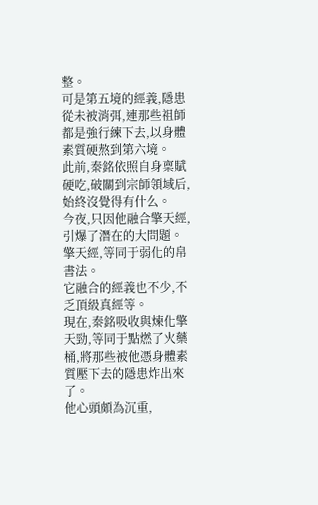整。
可是第五境的經義,隱患從未被消弭,連那些祖師都是強行練下去,以身體素質硬熬到第六境。
此前,秦銘依照自身稟賦硬吃,破關到宗師領域后,始終沒覺得有什么。
今夜,只因他融合擎天經,引爆了潛在的大問題。
擎天經,等同于弱化的帛書法。
它融合的經義也不少,不乏頂級真經等。
現在,秦銘吸收與煉化擎天勁,等同于點燃了火藥桶,將那些被他憑身體素質壓下去的隱患炸出來了。
他心頭頗為沉重,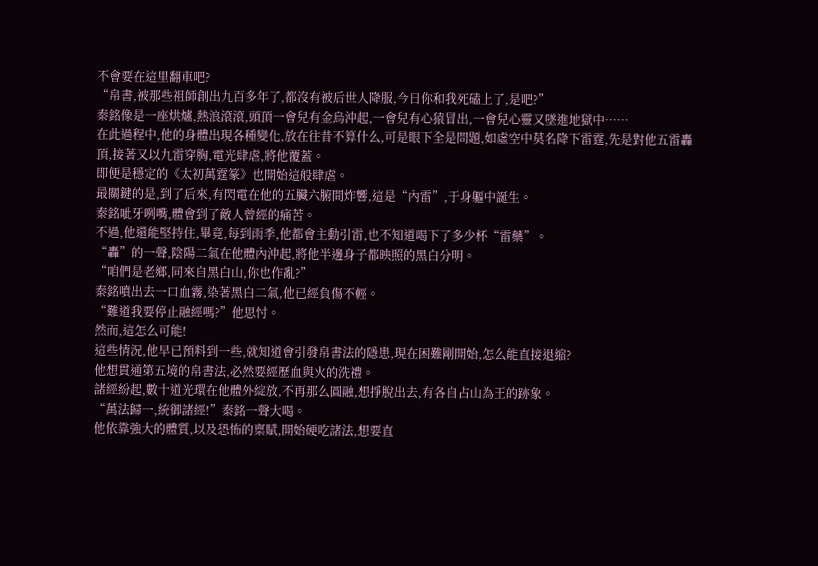不會要在這里翻車吧?
“帛書,被那些祖師創出九百多年了,都沒有被后世人降服,今日你和我死磕上了,是吧?”
秦銘像是一座烘爐,熱浪滾滾,頭頂一會兒有金烏沖起,一會兒有心猿冒出,一會兒心靈又墜進地獄中……
在此過程中,他的身體出現各種變化,放在往昔不算什么,可是眼下全是問題,如虛空中莫名降下雷霆,先是對他五雷轟頂,接著又以九雷穿胸,電光肆虐,將他覆蓋。
即便是穩定的《太初萬霆篆》也開始這般肆虐。
最關鍵的是,到了后來,有閃電在他的五臟六腑間炸響,這是“內雷”,于身軀中誕生。
秦銘呲牙咧嘴,體會到了敵人曾經的痛苦。
不過,他還能堅持住,畢竟,每到雨季,他都會主動引雷,也不知道喝下了多少杯“雷藥”。
“轟”的一聲,陰陽二氣在他體內沖起,將他半邊身子都映照的黑白分明。
“咱們是老鄉,同來自黑白山,你也作亂?”
秦銘噴出去一口血霧,染著黑白二氣,他已經負傷不輕。
“難道我要停止融經嗎?”他思忖。
然而,這怎么可能!
這些情況,他早已預料到一些,就知道會引發帛書法的隱患,現在困難剛開始,怎么能直接退縮?
他想貫通第五境的帛書法,必然要經歷血與火的洗禮。
諸經紛起,數十道光環在他體外綻放,不再那么圓融,想掙脫出去,有各自占山為王的跡象。
“萬法歸一,統御諸經!”秦銘一聲大喝。
他依靠強大的體質,以及恐怖的稟賦,開始硬吃諸法,想要直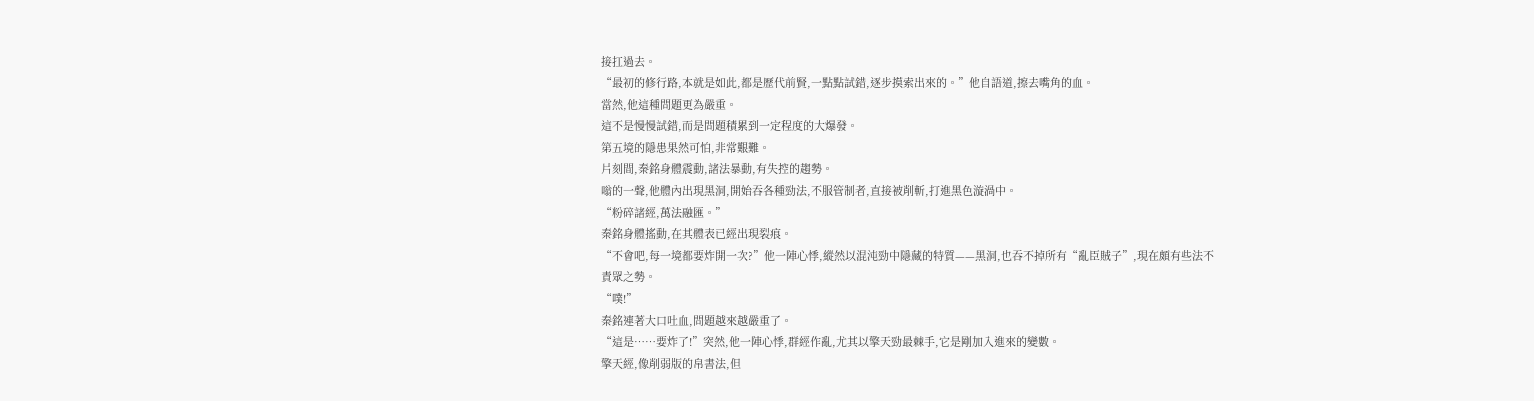接扛過去。
“最初的修行路,本就是如此,都是歷代前賢,一點點試錯,逐步摸索出來的。”他自語道,擦去嘴角的血。
當然,他這種問題更為嚴重。
這不是慢慢試錯,而是問題積累到一定程度的大爆發。
第五境的隱患果然可怕,非常艱難。
片刻間,秦銘身體震動,諸法暴動,有失控的趨勢。
嗡的一聲,他體內出現黑洞,開始吞各種勁法,不服管制者,直接被削斬,打進黑色漩渦中。
“粉碎諸經,萬法融匯。”
秦銘身體搖動,在其體表已經出現裂痕。
“不會吧,每一境都要炸開一次?”他一陣心悸,縱然以混沌勁中隱藏的特質——黑洞,也吞不掉所有“亂臣賊子”,現在頗有些法不責眾之勢。
“噗!”
秦銘連著大口吐血,問題越來越嚴重了。
“這是……要炸了!”突然,他一陣心悸,群經作亂,尤其以擎天勁最棘手,它是剛加入進來的變數。
擎天經,像削弱版的帛書法,但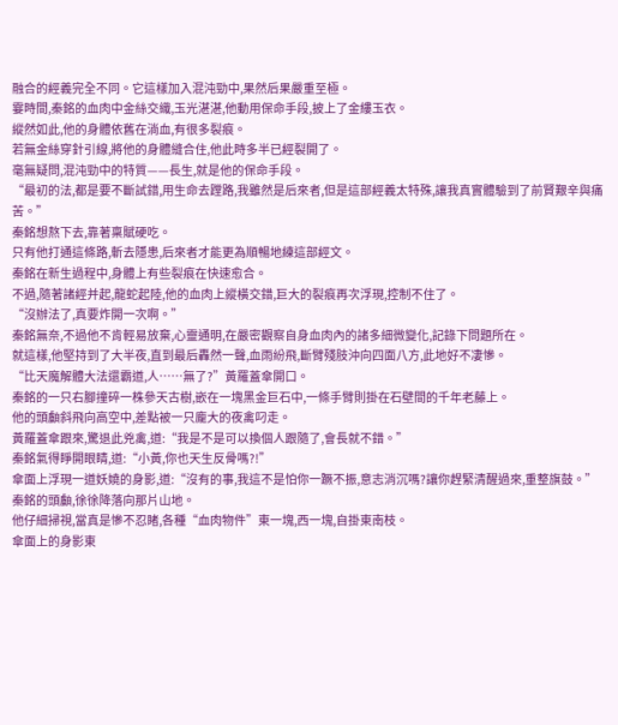融合的經義完全不同。它這樣加入混沌勁中,果然后果嚴重至極。
霎時間,秦銘的血肉中金絲交織,玉光湛湛,他動用保命手段,披上了金縷玉衣。
縱然如此,他的身體依舊在淌血,有很多裂痕。
若無金絲穿針引線,將他的身體縫合住,他此時多半已經裂開了。
毫無疑問,混沌勁中的特質——長生,就是他的保命手段。
“最初的法,都是要不斷試錯,用生命去蹚路,我雖然是后來者,但是這部經義太特殊,讓我真實體驗到了前賢艱辛與痛苦。”
秦銘想熬下去,靠著稟賦硬吃。
只有他打通這條路,斬去隱患,后來者才能更為順暢地練這部經文。
秦銘在新生過程中,身體上有些裂痕在快速愈合。
不過,隨著諸經并起,龍蛇起陸,他的血肉上縱橫交錯,巨大的裂痕再次浮現,控制不住了。
“沒辦法了,真要炸開一次啊。”
秦銘無奈,不過他不肯輕易放棄,心靈通明,在嚴密觀察自身血肉內的諸多細微變化,記錄下問題所在。
就這樣,他堅持到了大半夜,直到最后轟然一聲,血雨紛飛,斷臂殘肢沖向四面八方,此地好不凄慘。
“比天魔解體大法還霸道,人……無了?”黃羅蓋傘開口。
秦銘的一只右腳撞碎一株參天古樹,嵌在一塊黑金巨石中,一條手臂則掛在石壁間的千年老藤上。
他的頭顱斜飛向高空中,差點被一只龐大的夜禽叼走。
黃羅蓋傘跟來,驚退此兇禽,道:“我是不是可以換個人跟隨了,會長就不錯。”
秦銘氣得睜開眼睛,道:“小黃,你也天生反骨嗎?!”
傘面上浮現一道妖嬈的身影,道:“沒有的事,我這不是怕你一蹶不振,意志消沉嗎?讓你趕緊清醒過來,重整旗鼓。”
秦銘的頭顱,徐徐降落向那片山地。
他仔細掃視,當真是慘不忍睹,各種“血肉物件”東一塊,西一塊,自掛東南枝。
傘面上的身影東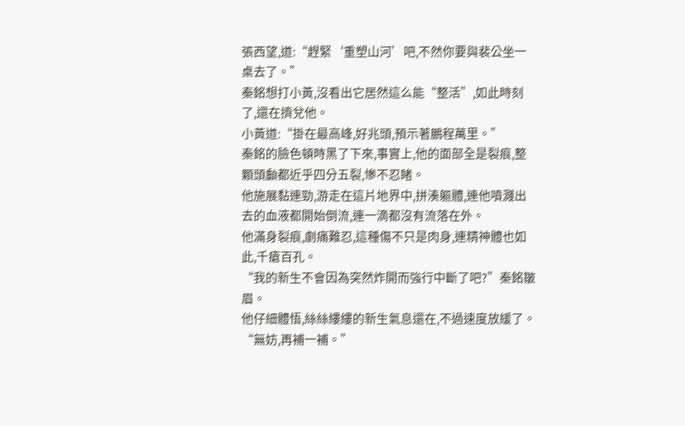張西望,道:“趕緊‘重塑山河’吧,不然你要與裴公坐一桌去了。”
秦銘想打小黃,沒看出它居然這么能“整活”,如此時刻了,還在擠兌他。
小黃道:“掛在最高峰,好兆頭,預示著鵬程萬里。”
秦銘的臉色頓時黑了下來,事實上,他的面部全是裂痕,整顆頭顱都近乎四分五裂,慘不忍睹。
他施展黏連勁,游走在這片地界中,拼湊軀體,連他噴濺出去的血液都開始倒流,連一滴都沒有流落在外。
他滿身裂痕,劇痛難忍,這種傷不只是肉身,連精神體也如此,千瘡百孔。
“我的新生不會因為突然炸開而強行中斷了吧?”秦銘皺眉。
他仔細體悟,絲絲縷縷的新生氣息還在,不過速度放緩了。
“無妨,再補一補。”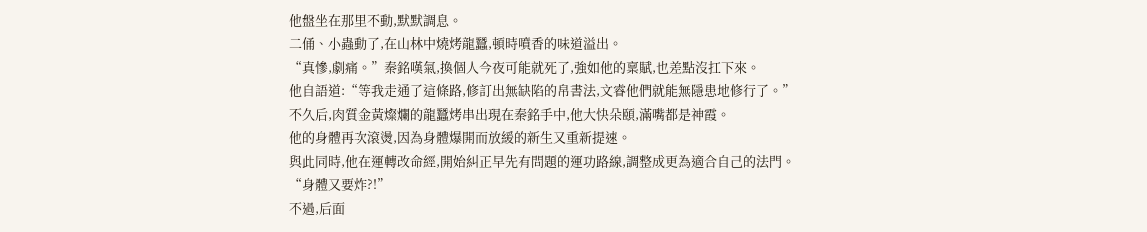他盤坐在那里不動,默默調息。
二俑、小蟲動了,在山林中燒烤龍蠶,頓時噴香的味道溢出。
“真慘,劇痛。”秦銘嘆氣,換個人今夜可能就死了,強如他的稟賦,也差點沒扛下來。
他自語道:“等我走通了這條路,修訂出無缺陷的帛書法,文睿他們就能無隱患地修行了。”
不久后,肉質金黃燦爛的龍蠶烤串出現在秦銘手中,他大快朵頤,滿嘴都是神霞。
他的身體再次滾燙,因為身體爆開而放緩的新生又重新提速。
與此同時,他在運轉改命經,開始糾正早先有問題的運功路線,調整成更為適合自己的法門。
“身體又要炸?!”
不過,后面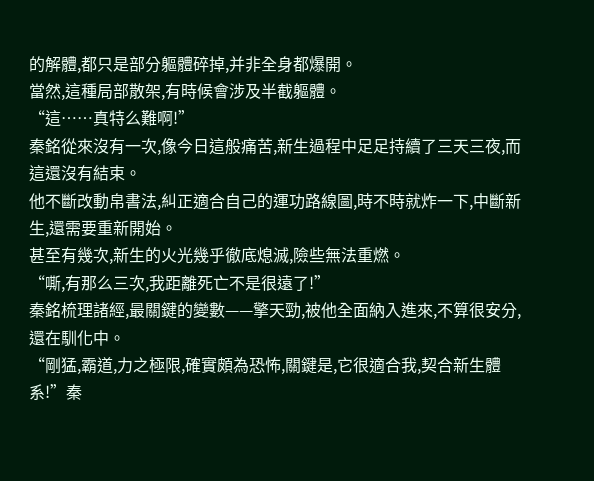的解體,都只是部分軀體碎掉,并非全身都爆開。
當然,這種局部散架,有時候會涉及半截軀體。
“這……真特么難啊!”
秦銘從來沒有一次,像今日這般痛苦,新生過程中足足持續了三天三夜,而這還沒有結束。
他不斷改動帛書法,糾正適合自己的運功路線圖,時不時就炸一下,中斷新生,還需要重新開始。
甚至有幾次,新生的火光幾乎徹底熄滅,險些無法重燃。
“嘶,有那么三次,我距離死亡不是很遠了!”
秦銘梳理諸經,最關鍵的變數——擎天勁,被他全面納入進來,不算很安分,還在馴化中。
“剛猛,霸道,力之極限,確實頗為恐怖,關鍵是,它很適合我,契合新生體系!”秦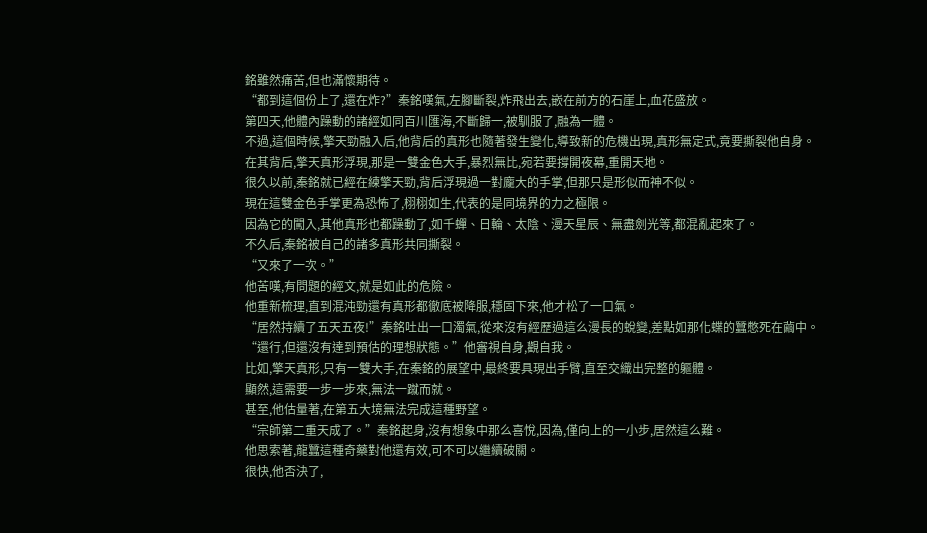銘雖然痛苦,但也滿懷期待。
“都到這個份上了,還在炸?”秦銘嘆氣,左腳斷裂,炸飛出去,嵌在前方的石崖上,血花盛放。
第四天,他體內躁動的諸經如同百川匯海,不斷歸一,被馴服了,融為一體。
不過,這個時候,擎天勁融入后,他背后的真形也隨著發生變化,導致新的危機出現,真形無定式,竟要撕裂他自身。
在其背后,擎天真形浮現,那是一雙金色大手,暴烈無比,宛若要撐開夜幕,重開天地。
很久以前,秦銘就已經在練擎天勁,背后浮現過一對龐大的手掌,但那只是形似而神不似。
現在這雙金色手掌更為恐怖了,栩栩如生,代表的是同境界的力之極限。
因為它的闖入,其他真形也都躁動了,如千蟬、日輪、太陰、漫天星辰、無盡劍光等,都混亂起來了。
不久后,秦銘被自己的諸多真形共同撕裂。
“又來了一次。”
他苦嘆,有問題的經文,就是如此的危險。
他重新梳理,直到混沌勁還有真形都徹底被降服,穩固下來,他才松了一口氣。
“居然持續了五天五夜!”秦銘吐出一口濁氣,從來沒有經歷過這么漫長的蛻變,差點如那化蝶的蠶憋死在繭中。
“還行,但還沒有達到預估的理想狀態。”他審視自身,觀自我。
比如,擎天真形,只有一雙大手,在秦銘的展望中,最終要具現出手臂,直至交織出完整的軀體。
顯然,這需要一步一步來,無法一蹴而就。
甚至,他估量著,在第五大境無法完成這種野望。
“宗師第二重天成了。”秦銘起身,沒有想象中那么喜悅,因為,僅向上的一小步,居然這么難。
他思索著,龍蠶這種奇藥對他還有效,可不可以繼續破關。
很快,他否決了,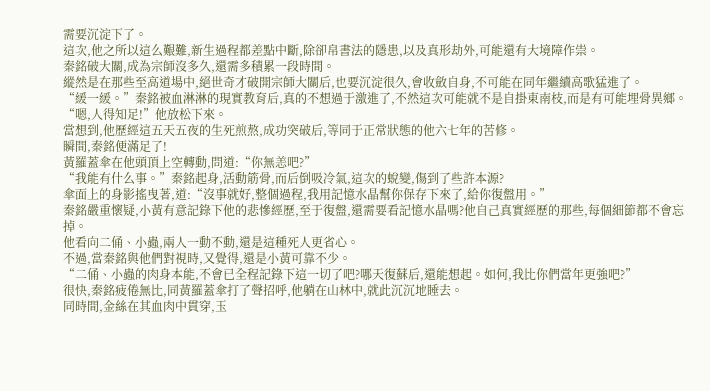需要沉淀下了。
這次,他之所以這么艱難,新生過程都差點中斷,除卻帛書法的隱患,以及真形劫外,可能還有大境障作祟。
秦銘破大關,成為宗師沒多久,還需多積累一段時間。
縱然是在那些至高道場中,絕世奇才破開宗師大關后,也要沉淀很久,會收斂自身,不可能在同年繼續高歌猛進了。
“緩一緩。”秦銘被血淋淋的現實教育后,真的不想過于激進了,不然這次可能就不是自掛東南枝,而是有可能埋骨異鄉。
“嗯,人得知足!”他放松下來。
當想到,他歷經這五天五夜的生死煎熬,成功突破后,等同于正常狀態的他六七年的苦修。
瞬間,秦銘便滿足了!
黃羅蓋傘在他頭頂上空轉動,問道:“你無恙吧?”
“我能有什么事。”秦銘起身,活動筋骨,而后倒吸冷氣,這次的蛻變,傷到了些許本源?
傘面上的身影搖曳著,道:“沒事就好,整個過程,我用記憶水晶幫你保存下來了,給你復盤用。”
秦銘嚴重懷疑,小黃有意記錄下他的悲慘經歷,至于復盤,還需要看記憶水晶嗎?他自己真實經歷的那些,每個細節都不會忘掉。
他看向二俑、小蟲,兩人一動不動,還是這種死人更省心。
不過,當秦銘與他們對視時,又覺得,還是小黃可靠不少。
“二俑、小蟲的肉身本能,不會已全程記錄下這一切了吧?哪天復蘇后,還能想起。如何,我比你們當年更強吧?”
很快,秦銘疲倦無比,同黃羅蓋傘打了聲招呼,他躺在山林中,就此沉沉地睡去。
同時間,金絲在其血肉中貫穿,玉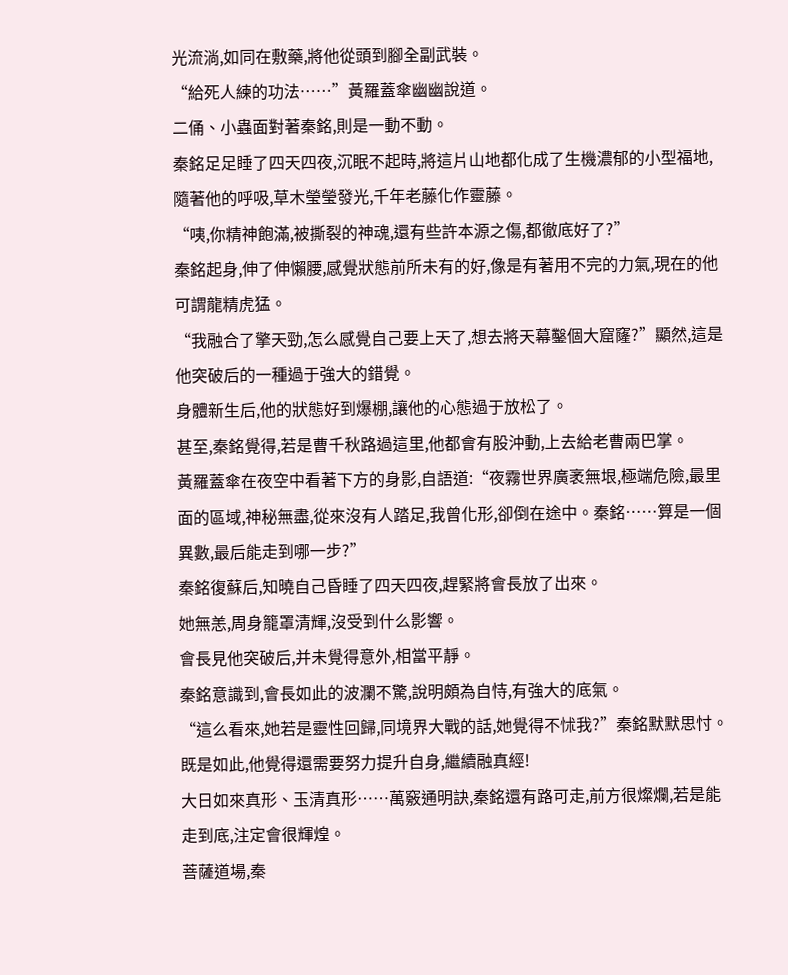光流淌,如同在敷藥,將他從頭到腳全副武裝。
“給死人練的功法……”黃羅蓋傘幽幽說道。
二俑、小蟲面對著秦銘,則是一動不動。
秦銘足足睡了四天四夜,沉眠不起時,將這片山地都化成了生機濃郁的小型福地,隨著他的呼吸,草木瑩瑩發光,千年老藤化作靈藤。
“咦,你精神飽滿,被撕裂的神魂,還有些許本源之傷,都徹底好了?”
秦銘起身,伸了伸懶腰,感覺狀態前所未有的好,像是有著用不完的力氣,現在的他可謂龍精虎猛。
“我融合了擎天勁,怎么感覺自己要上天了,想去將天幕鑿個大窟窿?”顯然,這是他突破后的一種過于強大的錯覺。
身體新生后,他的狀態好到爆棚,讓他的心態過于放松了。
甚至,秦銘覺得,若是曹千秋路過這里,他都會有股沖動,上去給老曹兩巴掌。
黃羅蓋傘在夜空中看著下方的身影,自語道:“夜霧世界廣袤無垠,極端危險,最里面的區域,神秘無盡,從來沒有人踏足,我曾化形,卻倒在途中。秦銘……算是一個異數,最后能走到哪一步?”
秦銘復蘇后,知曉自己昏睡了四天四夜,趕緊將會長放了出來。
她無恙,周身籠罩清輝,沒受到什么影響。
會長見他突破后,并未覺得意外,相當平靜。
秦銘意識到,會長如此的波瀾不驚,說明頗為自恃,有強大的底氣。
“這么看來,她若是靈性回歸,同境界大戰的話,她覺得不怵我?”秦銘默默思忖。
既是如此,他覺得還需要努力提升自身,繼續融真經!
大日如來真形、玉清真形……萬竅通明訣,秦銘還有路可走,前方很燦爛,若是能走到底,注定會很輝煌。
菩薩道場,秦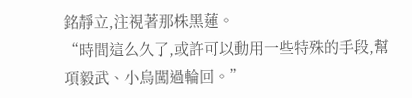銘靜立,注視著那株黑蓮。
“時間這么久了,或許可以動用一些特殊的手段,幫項毅武、小烏闖過輪回。”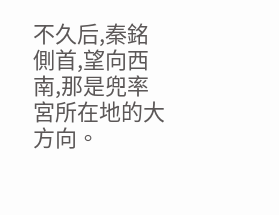不久后,秦銘側首,望向西南,那是兜率宮所在地的大方向。